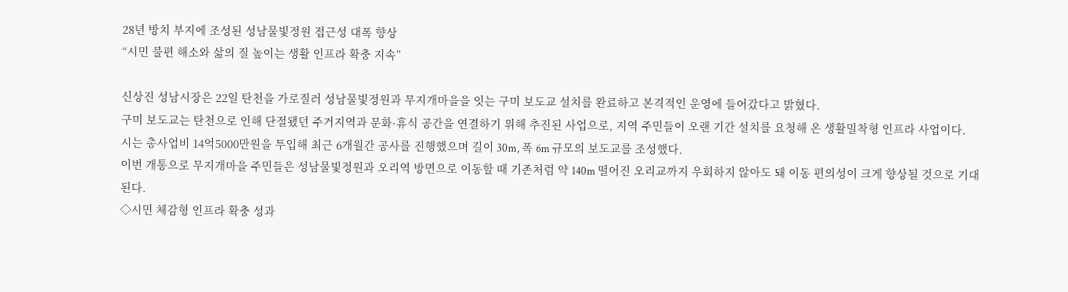28년 방치 부지에 조성된 성남물빛정원 접근성 대폭 향상
“시민 불편 해소와 삶의 질 높이는 생활 인프라 확충 지속”

신상진 성남시장은 22일 탄천을 가로질러 성남물빛정원과 무지개마을을 잇는 구미 보도교 설치를 완료하고 본격적인 운영에 들어갔다고 밝혔다.
구미 보도교는 탄천으로 인해 단절됐던 주거지역과 문화·휴식 공간을 연결하기 위해 추진된 사업으로, 지역 주민들이 오랜 기간 설치를 요청해 온 생활밀착형 인프라 사업이다.
시는 총사업비 14억5000만원을 투입해 최근 6개월간 공사를 진행했으며 길이 30m, 폭 6m 규모의 보도교를 조성했다.
이번 개통으로 무지개마을 주민들은 성남물빛정원과 오리역 방면으로 이동할 때 기존처럼 약 140m 떨어진 오리교까지 우회하지 않아도 돼 이동 편의성이 크게 향상될 것으로 기대된다.
◇시민 체감형 인프라 확충 성과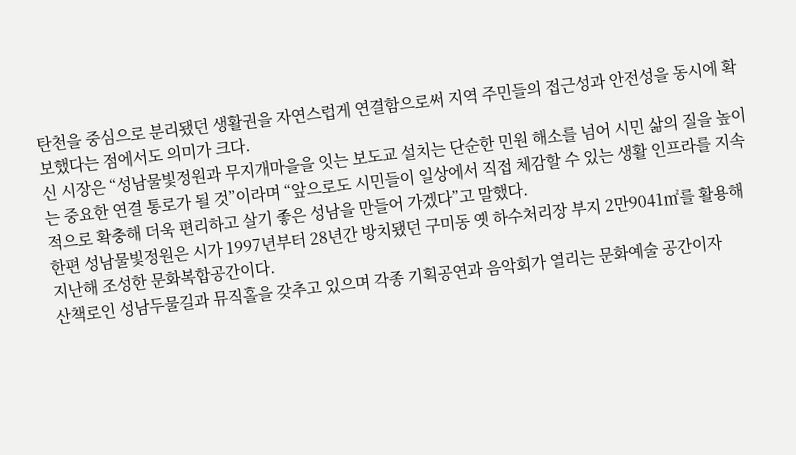탄천을 중심으로 분리됐던 생활권을 자연스럽게 연결함으로써 지역 주민들의 접근성과 안전성을 동시에 확보했다는 점에서도 의미가 크다.
신 시장은 “성남물빛정원과 무지개마을을 잇는 보도교 설치는 단순한 민원 해소를 넘어 시민 삶의 질을 높이는 중요한 연결 통로가 될 것”이라며 “앞으로도 시민들이 일상에서 직접 체감할 수 있는 생활 인프라를 지속적으로 확충해 더욱 편리하고 살기 좋은 성남을 만들어 가겠다”고 말했다.
한편 성남물빛정원은 시가 1997년부터 28년간 방치됐던 구미동 옛 하수처리장 부지 2만9041㎡를 활용해 지난해 조성한 문화복합공간이다.
산책로인 성남두물길과 뮤직홀을 갖추고 있으며 각종 기획공연과 음악회가 열리는 문화예술 공간이자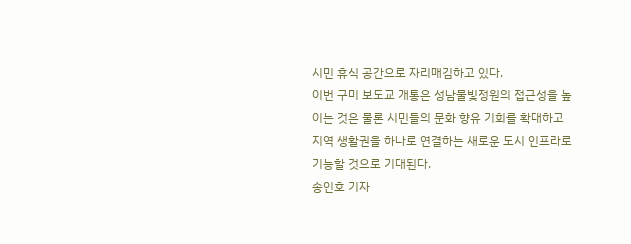시민 휴식 공간으로 자리매김하고 있다.
이번 구미 보도교 개통은 성남물빛정원의 접근성을 높이는 것은 물론 시민들의 문화 향유 기회를 확대하고 지역 생활권을 하나로 연결하는 새로운 도시 인프라로 기능할 것으로 기대된다.
송인호 기자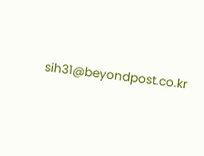sih31@beyondpost.co.kr